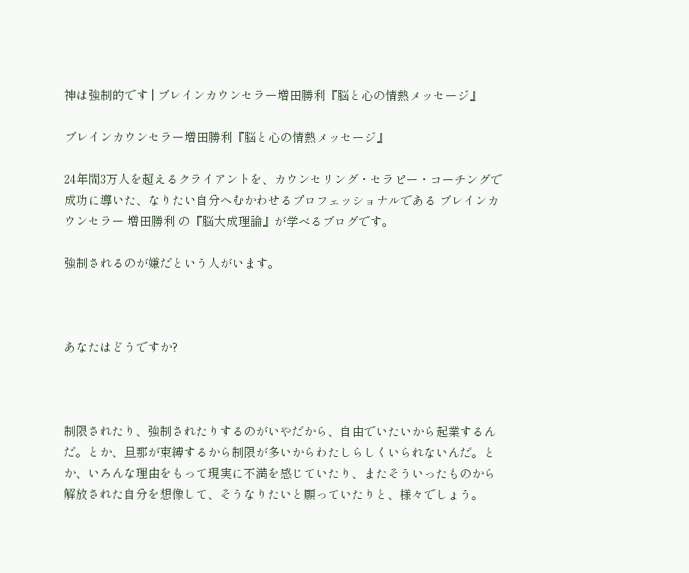神は強制的です | ブレインカウンセラー増田勝利『脳と心の情熱メッセージ』

ブレインカウンセラー増田勝利『脳と心の情熱メッセージ』

24年間3万人を超えるクライアントを、カウンセリング・セラピー・コーチングで成功に導いた、なりたい自分へむかわせるプロフェッショナルである ブレインカウンセラー 増田勝利 の『脳大成理論』が学べるブログです。

強制されるのが嫌だという人がいます。



あなたはどうですか?



制限されたり、強制されたりするのがいやだから、自由でいたいから起業するんだ。とか、旦那が束縛するから制限が多いからわたしらしくいられないんだ。とか、いろんな理由をもって現実に不満を感じていたり、またそういったものから解放された自分を想像して、そうなりたいと願っていたりと、様々でしょう。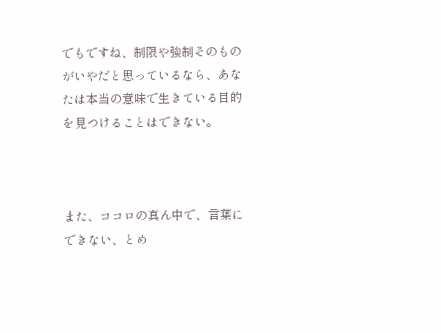でもですね、制限や強制そのものがいやだと思っているなら、あなたは本当の意味で生きている目的を見つけることはできない。



また、ココロの真ん中で、言葉にできない、とめ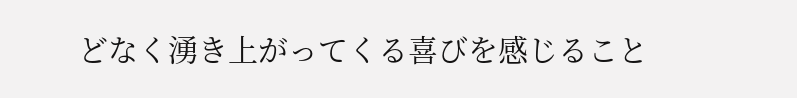どなく湧き上がってくる喜びを感じること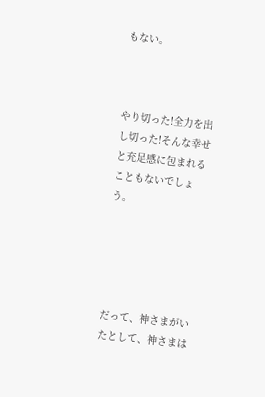もない。



やり切った!全力を出し切った!そんな幸せと充足感に包まれることもないでしょう。





だって、神さまがいたとして、神さまは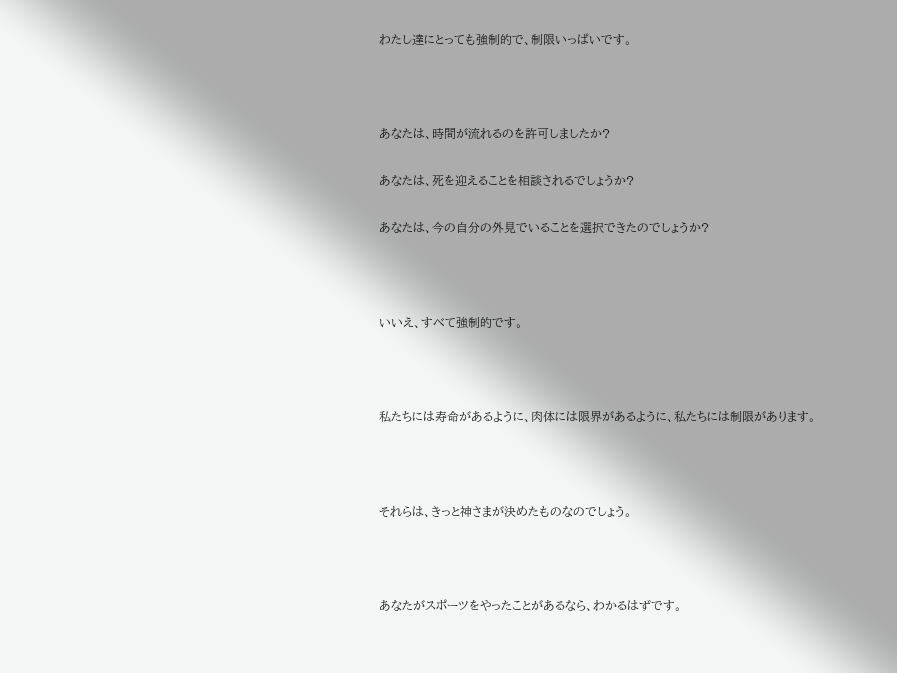わたし達にとっても強制的で、制限いっぱいです。



あなたは、時間が流れるのを許可しましたか?

あなたは、死を迎えることを相談されるでしょうか?

あなたは、今の自分の外見でいることを選択できたのでしょうか?



いいえ、すべて強制的です。



私たちには寿命があるように、肉体には限界があるように、私たちには制限があります。



それらは、きっと神さまが決めたものなのでしょう。



あなたがスポーツをやったことがあるなら、わかるはずです。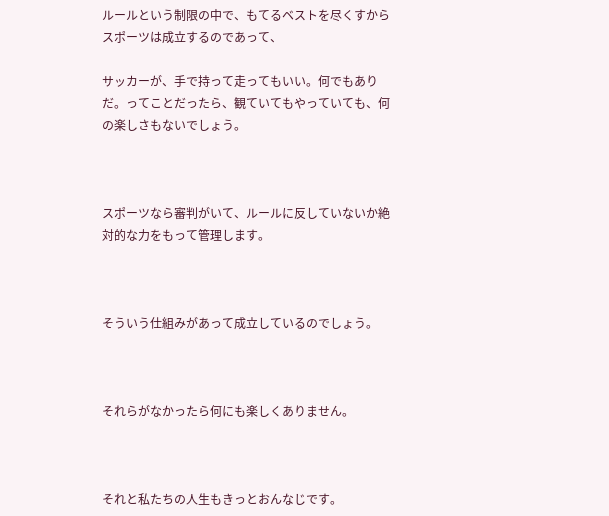ルールという制限の中で、もてるベストを尽くすからスポーツは成立するのであって、

サッカーが、手で持って走ってもいい。何でもありだ。ってことだったら、観ていてもやっていても、何の楽しさもないでしょう。



スポーツなら審判がいて、ルールに反していないか絶対的な力をもって管理します。



そういう仕組みがあって成立しているのでしょう。



それらがなかったら何にも楽しくありません。



それと私たちの人生もきっとおんなじです。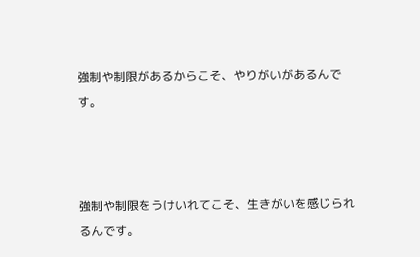強制や制限があるからこそ、やりがいがあるんです。



強制や制限をうけいれてこそ、生きがいを感じられるんです。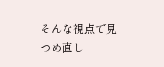そんな視点で見つめ直し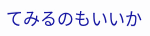てみるのもいいか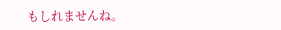もしれませんね。